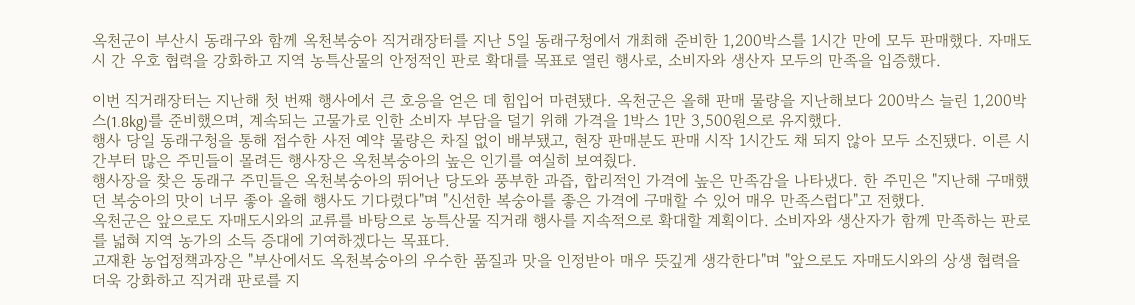옥천군이 부산시 동래구와 함께 옥천복숭아 직거래장터를 지난 5일 동래구청에서 개최해 준비한 1,200박스를 1시간 만에 모두 판매했다. 자매도시 간 우호 협력을 강화하고 지역 농특산물의 안정적인 판로 확대를 목표로 열린 행사로, 소비자와 생산자 모두의 만족을 입증했다.

이번 직거래장터는 지난해 첫 번째 행사에서 큰 호응을 얻은 데 힘입어 마련됐다. 옥천군은 올해 판매 물량을 지난해보다 200박스 늘린 1,200박스(1.8kg)를 준비했으며, 계속되는 고물가로 인한 소비자 부담을 덜기 위해 가격을 1박스 1만 3,500원으로 유지했다.
행사 당일 동래구청을 통해 접수한 사전 예약 물량은 차질 없이 배부됐고, 현장 판매분도 판매 시작 1시간도 채 되지 않아 모두 소진됐다. 이른 시간부터 많은 주민들이 몰려든 행사장은 옥천복숭아의 높은 인기를 여실히 보여줬다.
행사장을 찾은 동래구 주민들은 옥천복숭아의 뛰어난 당도와 풍부한 과즙, 합리적인 가격에 높은 만족감을 나타냈다. 한 주민은 "지난해 구매했던 복숭아의 맛이 너무 좋아 올해 행사도 기다렸다"며 "신선한 복숭아를 좋은 가격에 구매할 수 있어 매우 만족스럽다"고 전했다.
옥천군은 앞으로도 자매도시와의 교류를 바탕으로 농특산물 직거래 행사를 지속적으로 확대할 계획이다. 소비자와 생산자가 함께 만족하는 판로를 넓혀 지역 농가의 소득 증대에 기여하겠다는 목표다.
고재환 농업정책과장은 "부산에서도 옥천복숭아의 우수한 품질과 맛을 인정받아 매우 뜻깊게 생각한다"며 "앞으로도 자매도시와의 상생 협력을 더욱 강화하고 직거래 판로를 지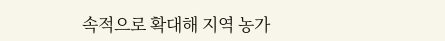속적으로 확대해 지역 농가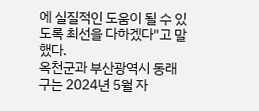에 실질적인 도움이 될 수 있도록 최선을 다하겠다"고 말했다.
옥천군과 부산광역시 동래구는 2024년 5월 자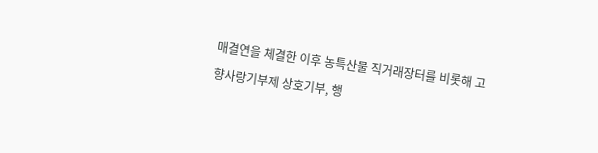매결연을 체결한 이후 농특산물 직거래장터를 비롯해 고향사랑기부제 상호기부, 행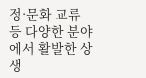정·문화 교류 등 다양한 분야에서 활발한 상생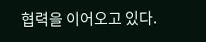협력을 이어오고 있다.